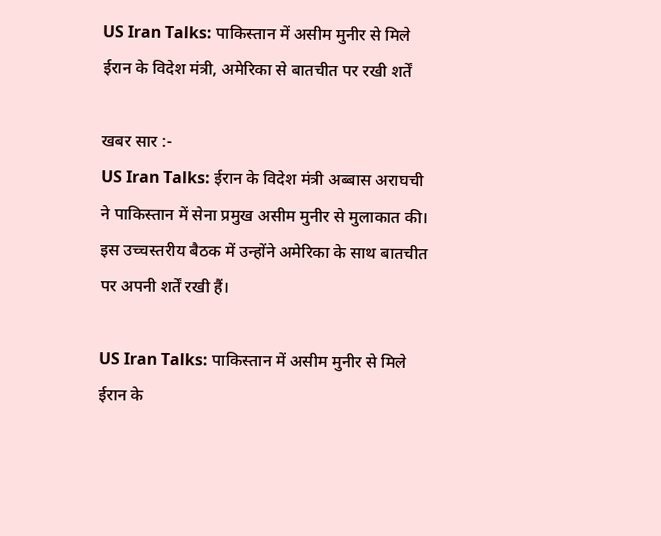US Iran Talks: पाकिस्तान में असीम मुनीर से मिले ईरान के विदेश मंत्री, अमेरिका से बातचीत पर रखी शर्तें

खबर सार :-
US Iran Talks: ईरान के विदेश मंत्री अब्बास अराघची ने पाकिस्तान में सेना प्रमुख असीम मुनीर से मुलाकात की। इस उच्चस्तरीय बैठक में उन्होंने अमेरिका के साथ बातचीत पर अपनी शर्तें रखी हैं।

US Iran Talks: पाकिस्तान में असीम मुनीर से मिले ईरान के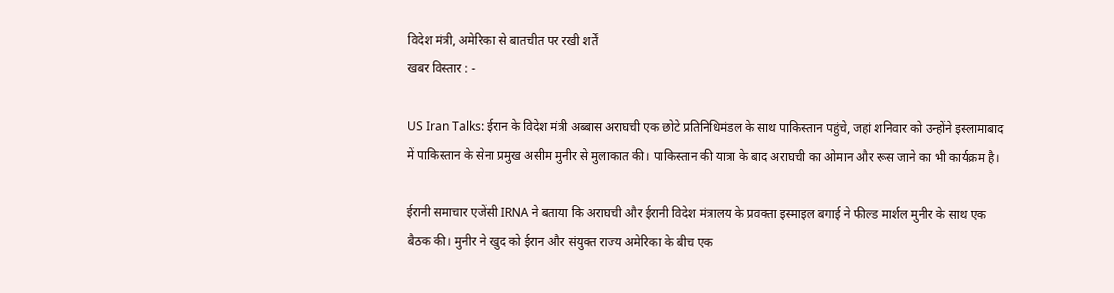विदेश मंत्री, अमेरिका से बातचीत पर रखी शर्तें
खबर विस्तार : -

US Iran Talks: ईरान के विदेश मंत्री अब्बास अराघची एक छोटे प्रतिनिधिमंडल के साथ पाकिस्तान पहुंचे, जहां शनिवार को उन्होंने इस्लामाबाद में पाकिस्तान के सेना प्रमुख असीम मुनीर से मुलाकात की। पाकिस्तान की यात्रा के बाद अराघची का ओमान और रूस जाने का भी कार्यक्रम है।

ईरानी समाचार एजेंसी IRNA ने बताया कि अराघची और ईरानी विदेश मंत्रालय के प्रवक्ता इस्माइल बगाई ने फील्ड मार्शल मुनीर के साथ एक बैठक की। मुनीर ने खुद को ईरान और संयुक्त राज्य अमेरिका के बीच एक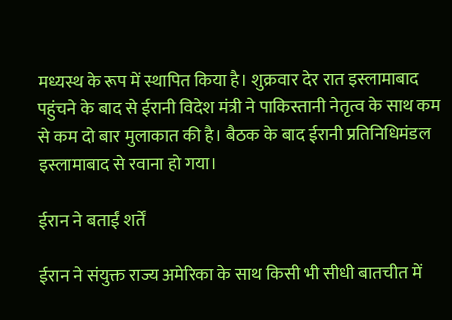मध्यस्थ के रूप में स्थापित किया है। शुक्रवार देर रात इस्लामाबाद पहुंचने के बाद से ईरानी विदेश मंत्री ने पाकिस्तानी नेतृत्व के साथ कम से कम दो बार मुलाकात की है। बैठक के बाद ईरानी प्रतिनिधिमंडल इस्लामाबाद से रवाना हो गया।

ईरान ने बताईं शर्तें

ईरान ने संयुक्त राज्य अमेरिका के साथ किसी भी सीधी बातचीत में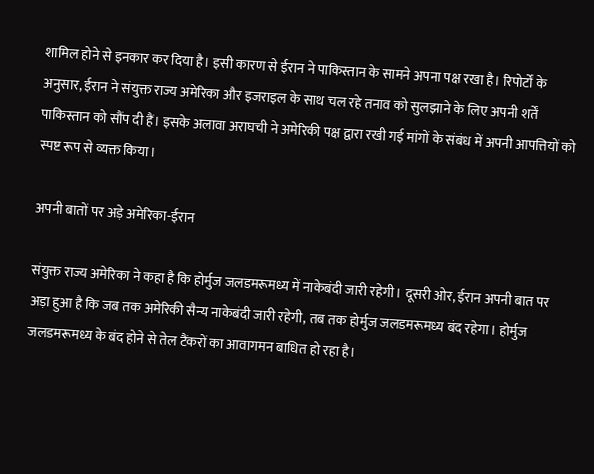शामिल होने से इनकार कर दिया है। इसी कारण से ईरान ने पाकिस्तान के सामने अपना पक्ष रखा है। रिपोर्टों के अनुसार, ईरान ने संयुक्त राज्य अमेरिका और इजराइल के साथ चल रहे तनाव को सुलझाने के लिए अपनी शर्तें पाकिस्तान को सौंप दी हैं। इसके अलावा अराघची ने अमेरिकी पक्ष द्वारा रखी गई मांगों के संबंध में अपनी आपत्तियों को स्पष्ट रूप से व्यक्त किया।

अपनी बातों पर अड़े अमेरिका-ईरान

संयुक्त राज्य अमेरिका ने कहा है कि होर्मुज जलडमरूमध्य में नाकेबंदी जारी रहेगी। दूसरी ओर, ईरान अपनी बात पर अड़ा हुआ है कि जब तक अमेरिकी सैन्य नाकेबंदी जारी रहेगी, तब तक होर्मुज जलडमरूमध्य बंद रहेगा। होर्मुज जलडमरूमध्य के बंद होने से तेल टैंकरों का आवागमन बाधित हो रहा है।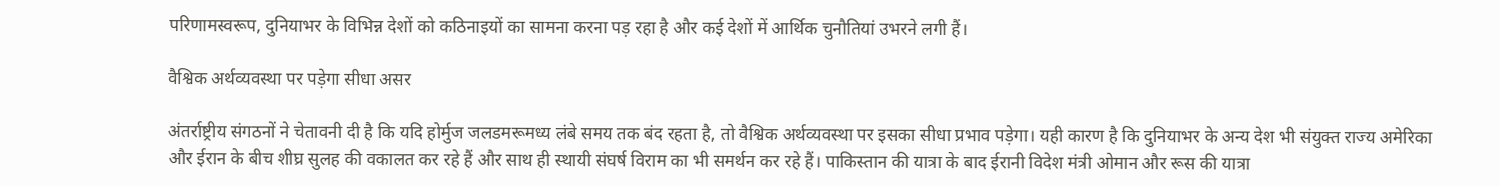परिणामस्वरूप, दुनियाभर के विभिन्न देशों को कठिनाइयों का सामना करना पड़ रहा है और कई देशों में आर्थिक चुनौतियां उभरने लगी हैं।

वैश्विक अर्थव्यवस्था पर पड़ेगा सीधा असर

अंतर्राष्ट्रीय संगठनों ने चेतावनी दी है कि यदि होर्मुज जलडमरूमध्य लंबे समय तक बंद रहता है, तो वैश्विक अर्थव्यवस्था पर इसका सीधा प्रभाव पड़ेगा। यही कारण है कि दुनियाभर के अन्य देश भी संयुक्त राज्य अमेरिका और ईरान के बीच शीघ्र सुलह की वकालत कर रहे हैं और साथ ही स्थायी संघर्ष विराम का भी समर्थन कर रहे हैं। पाकिस्तान की यात्रा के बाद ईरानी विदेश मंत्री ओमान और रूस की यात्रा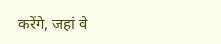करेंगे, जहां वे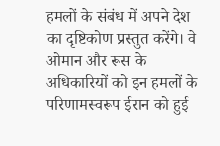हमलों के संबंध में अपने देश का दृष्टिकोण प्रस्तुत करेंगे। वे ओमान और रूस के अधिकारियों को इन हमलों के परिणामस्वरूप ईरान को हुई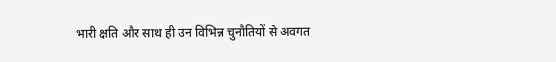भारी क्षति और साथ ही उन विभिन्न चुनौतियों से अवगत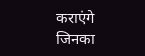कराएंगे जिनका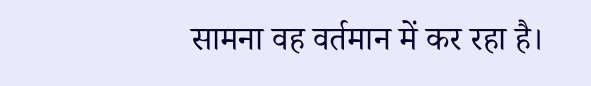सामना वह वर्तमान में कर रहा है।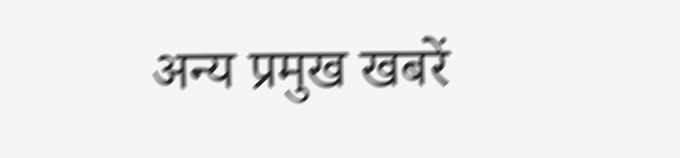अन्य प्रमुख खबरें